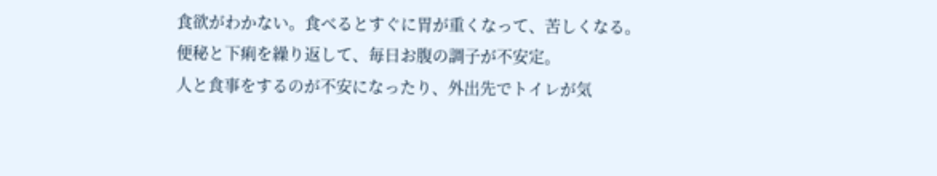食欲がわかない。食べるとすぐに胃が重くなって、苦しくなる。
便秘と下痢を繰り返して、毎日お腹の調子が不安定。
人と食事をするのが不安になったり、外出先でトイレが気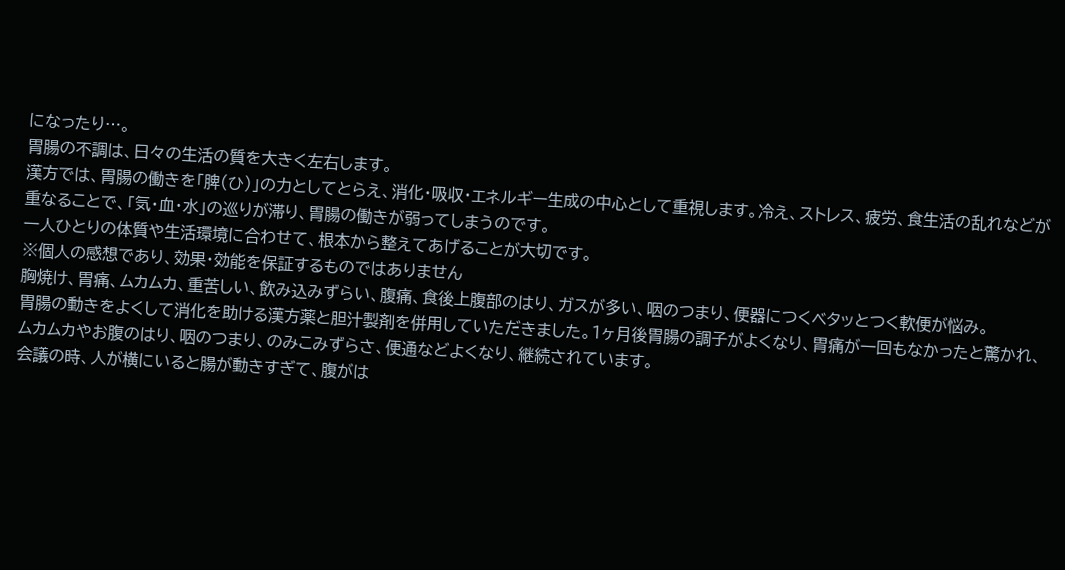になったり…。
胃腸の不調は、日々の生活の質を大きく左右します。
漢方では、胃腸の働きを「脾(ひ)」の力としてとらえ、消化・吸収・エネルギー生成の中心として重視します。冷え、ストレス、疲労、食生活の乱れなどが重なることで、「気・血・水」の巡りが滞り、胃腸の働きが弱ってしまうのです。
一人ひとりの体質や生活環境に合わせて、根本から整えてあげることが大切です。
※個人の感想であり、効果・効能を保証するものではありません
胸焼け、胃痛、ムカムカ、重苦しい、飲み込みずらい、腹痛、食後上腹部のはり、ガスが多い、咽のつまり、便器につくベタッとつく軟便が悩み。
胃腸の動きをよくして消化を助ける漢方薬と胆汁製剤を併用していただきました。1ヶ月後胃腸の調子がよくなり、胃痛が一回もなかったと驚かれ、ムカムカやお腹のはり、咽のつまり、のみこみずらさ、便通などよくなり、継続されています。
会議の時、人が横にいると腸が動きすぎて、腹がは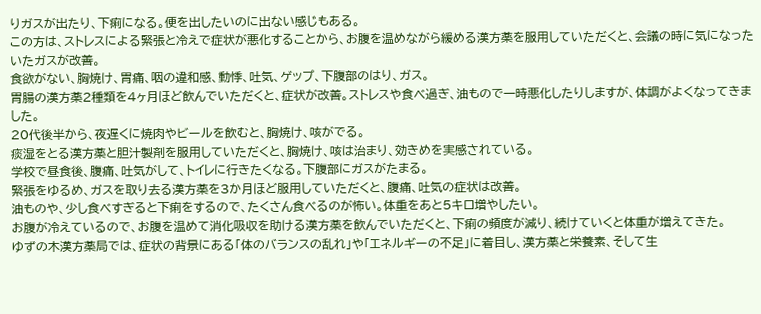りガスが出たり、下痢になる。便を出したいのに出ない感じもある。
この方は、ストレスによる緊張と冷えで症状が悪化することから、お腹を温めながら緩める漢方薬を服用していただくと、会議の時に気になったいたガスが改善。
食欲がない、胸焼け、胃痛、咽の違和感、動悸、吐気、ゲップ、下腹部のはり、ガス。
胃腸の漢方薬2種類を4ヶ月ほど飲んでいただくと、症状が改善。ストレスや食べ過ぎ、油もので一時悪化したりしますが、体調がよくなってきました。
20代後半から、夜遅くに焼肉やビールを飲むと、胸焼け、咳がでる。
痰湿をとる漢方薬と胆汁製剤を服用していただくと、胸焼け、咳は治まり、効きめを実感されている。
学校で昼食後、腹痛、吐気がして、トイレに行きたくなる。下腹部にガスがたまる。
緊張をゆるめ、ガスを取り去る漢方薬を3か月ほど服用していただくと、腹痛、吐気の症状は改善。
油ものや、少し食べすぎると下痢をするので、たくさん食べるのが怖い。体重をあと5キロ増やしたい。
お腹が冷えているので、お腹を温めて消化吸収を助ける漢方薬を飲んでいただくと、下痢の頻度が減り、続けていくと体重が増えてきた。
ゆずの木漢方薬局では、症状の背景にある「体のバランスの乱れ」や「エネルギーの不足」に着目し、漢方薬と栄養素、そして生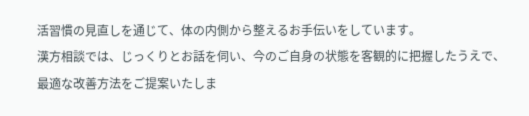活習慣の見直しを通じて、体の内側から整えるお手伝いをしています。
漢方相談では、じっくりとお話を伺い、今のご自身の状態を客観的に把握したうえで、最適な改善方法をご提案いたしま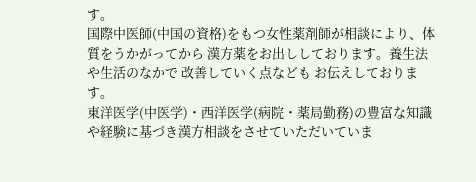す。
国際中医師(中国の資格)をもつ女性薬剤師が相談により、体質をうかがってから 漢方薬をお出ししております。養生法や生活のなかで 改善していく点なども お伝えしております。
東洋医学(中医学)・西洋医学(病院・薬局勤務)の豊富な知識や経験に基づき漢方相談をさせていただいていま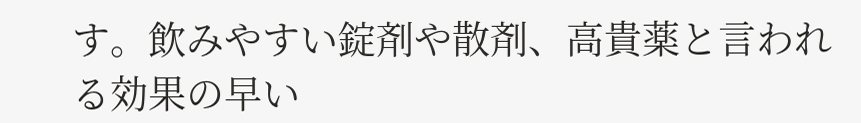す。飲みやすい錠剤や散剤、高貴薬と言われる効果の早い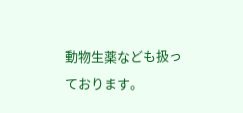動物生薬なども扱っております。